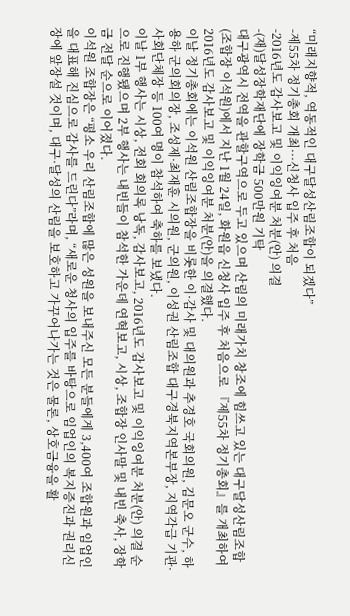“미래지향적, 역동적인 대구달성산림조합이 되겠다”
-제55차 정기총회 개최···신청사 입주 후 처음
-2016년도 감사보고 및 이익잉여분 처분(안) 의결
-(재)달성장학재단에 장학금 500만원 기탁
대구광역시 전역을 관할구역으로 두고 있으며 산림의 미래가치 창조에 힘쓰고 있는 대구달성산림조합(조합장 이석원)에서 지난 1월 24일, 화원읍 신청사 입주 후 처음으로 『제55차 정기총회』를 개최하여 2016년도 감사보고 및 이익잉여분 처분(안)을 의결했다.
이날 정기총회에는 이석원 산림조합장을 비롯한 이·감사 및 대의원과 추경호 국회의원, 김문오 군수, 하용하 군의회의장, 조성제·최재훈 시의원, 군의원, 이성권 산림조합 대구경북지역본부장, 지역각급 기관·사회단체장 등 100여 명이 참석하여 축하를 보냈다.
이날 1부 행사는 시상, 전회 회의록 낭독, 감사보고, 2016년도 감사보고 및 이익잉여분 처분(안) 의결 순으로 진행됐으며 2부 행사는 내빈들이 참석한 가운데 연혁보고, 시상, 조합장 인사말 및 내빈 축사, 장학금 전달 순으로 이어졌다.
이석원 조합장은 “평소 우리 산림조합에 많은 성원을 보내주신 모든 분들에게 3,400여 조합원과 임업인을 대표해 진심으로 감사를 드린다”라며, “새로운 청사의 입주를 바탕으로 임업인의 복지증진과 권리신장에 앞장설 것이며, 대구·달성의 산림을 보호하고 가꾸어나가는 것은 물론, 상호금융을 활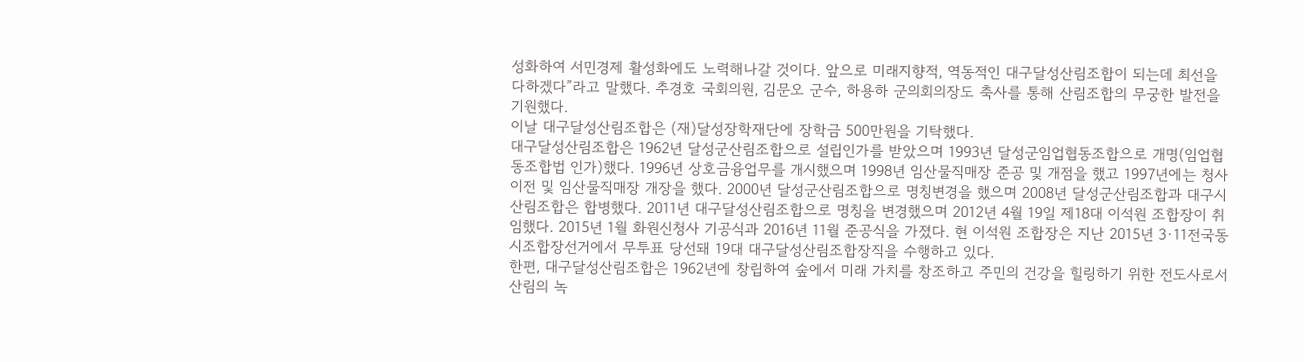성화하여 서민경제 활성화에도 노력해나갈 것이다. 앞으로 미래지향적, 역동적인 대구달성산림조합이 되는데 최선을 다하겠다”라고 말했다. 추경호 국회의원, 김문오 군수, 하용하 군의회의장도 축사를 통해 산림조합의 무궁한 발전을 기원했다.
이날 대구달성산림조합은 (재)달성장학재단에 장학금 500만원을 기탁했다.
대구달성산림조합은 1962년 달성군산림조합으로 설립인가를 받았으며 1993년 달성군임업협동조합으로 개명(임업협동조합법 인가)했다. 1996년 상호금융업무를 개시했으며 1998년 임산물직매장 준공 및 개점을 했고 1997년에는 청사이전 및 임산물직매장 개장을 했다. 2000년 달성군산림조합으로 명칭변경을 했으며 2008년 달성군산림조합과 대구시산림조합은 합병했다. 2011년 대구달성산림조합으로 명칭을 변경했으며 2012년 4월 19일 제18대 이석원 조합장이 취임했다. 2015년 1월 화원신청사 기공식과 2016년 11월 준공식을 가졌다. 현 이석원 조합장은 지난 2015년 3·11전국동시조합장선거에서 무투표 당선돼 19대 대구달성산림조합장직을 수행하고 있다.
한편, 대구달성산림조합은 1962년에 창립하여 숲에서 미래 가치를 창조하고 주민의 건강을 힐링하기 위한 전도사로서 산림의 녹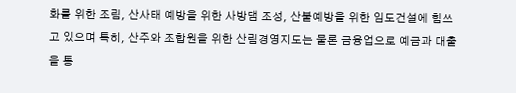화를 위한 조림, 산사태 예방을 위한 사방댐 조성, 산불예방을 위한 임도건설에 힘쓰고 있으며 특히, 산주와 조합원을 위한 산림경영지도는 물론 금융업으로 예금과 대출을 통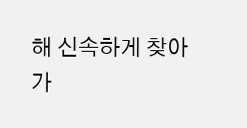해 신속하게 찾아가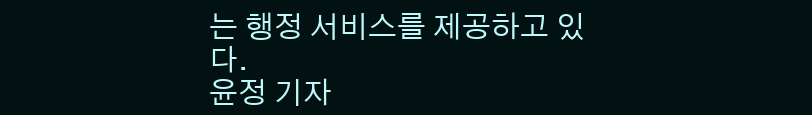는 행정 서비스를 제공하고 있다.
윤정 기자